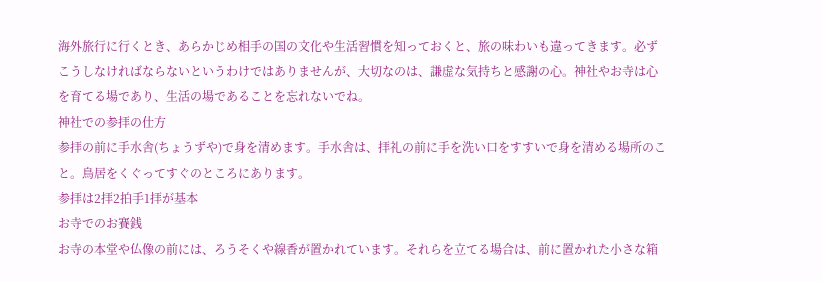海外旅行に行くとき、あらかじめ相手の国の文化や生活習慣を知っておくと、旅の味わいも違ってきます。必ずこうしなければならないというわけではありませんが、大切なのは、謙虚な気持ちと感謝の心。神社やお寺は心を育てる場であり、生活の場であることを忘れないでね。
神社での参拝の仕方
参拝の前に手水舎(ちょうずや)で身を清めます。手水舎は、拝礼の前に手を洗い口をすすいで身を清める場所のこと。鳥居をくぐってすぐのところにあります。
参拝は2拝2拍手1拝が基本
お寺でのお賽銭
お寺の本堂や仏像の前には、ろうそくや線香が置かれています。それらを立てる場合は、前に置かれた小さな箱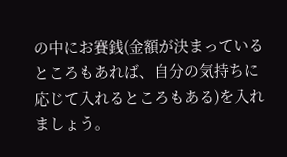の中にお賽銭(金額が決まっているところもあれば、自分の気持ちに応じて入れるところもある)を入れましょう。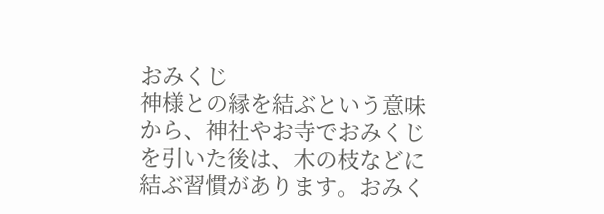おみくじ
神様との縁を結ぶという意味から、神社やお寺でおみくじを引いた後は、木の枝などに結ぶ習慣があります。おみく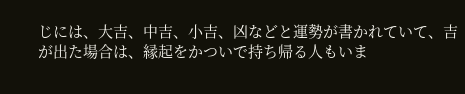じには、大吉、中吉、小吉、凶などと運勢が書かれていて、吉が出た場合は、縁起をかついで持ち帰る人もいま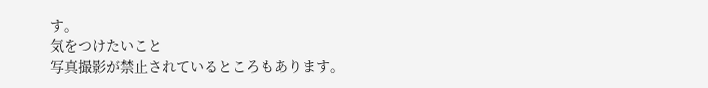す。
気をつけたいこと
写真撮影が禁止されているところもあります。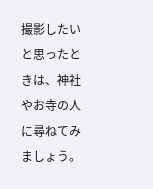撮影したいと思ったときは、神社やお寺の人に尋ねてみましょう。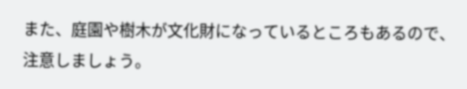また、庭園や樹木が文化財になっているところもあるので、注意しましょう。